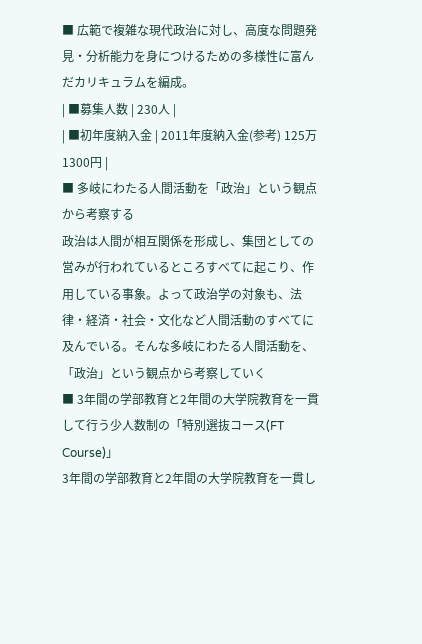■ 広範で複雑な現代政治に対し、高度な問題発見・分析能力を身につけるための多様性に富んだカリキュラムを編成。
| ■募集人数 | 230人 |
| ■初年度納入金 | 2011年度納入金(参考) 125万1300円 |
■ 多岐にわたる人間活動を「政治」という観点から考察する
政治は人間が相互関係を形成し、集団としての営みが行われているところすべてに起こり、作用している事象。よって政治学の対象も、法律・経済・社会・文化など人間活動のすべてに及んでいる。そんな多岐にわたる人間活動を、「政治」という観点から考察していく
■ 3年間の学部教育と2年間の大学院教育を一貫して行う少人数制の「特別選抜コース(FT Course)」
3年間の学部教育と2年間の大学院教育を一貫し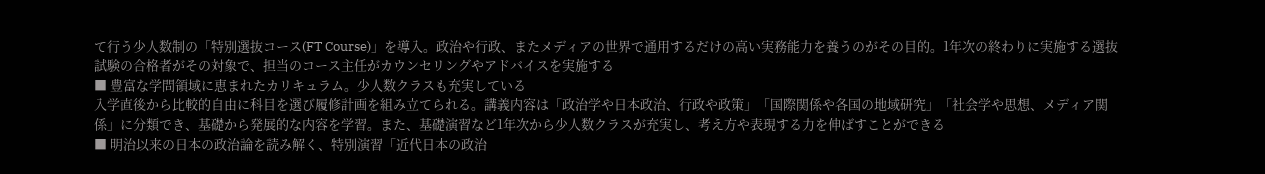て行う少人数制の「特別選抜コース(FT Course)」を導入。政治や行政、またメディアの世界で通用するだけの高い実務能力を養うのがその目的。1年次の終わりに実施する選抜試験の合格者がその対象で、担当のコース主任がカウンセリングやアドバイスを実施する
■ 豊富な学問領域に恵まれたカリキュラム。少人数クラスも充実している
入学直後から比較的自由に科目を選び履修計画を組み立てられる。講義内容は「政治学や日本政治、行政や政策」「国際関係や各国の地域研究」「社会学や思想、メディア関係」に分類でき、基礎から発展的な内容を学習。また、基礎演習など1年次から少人数クラスが充実し、考え方や表現する力を伸ばすことができる
■ 明治以来の日本の政治論を読み解く、特別演習「近代日本の政治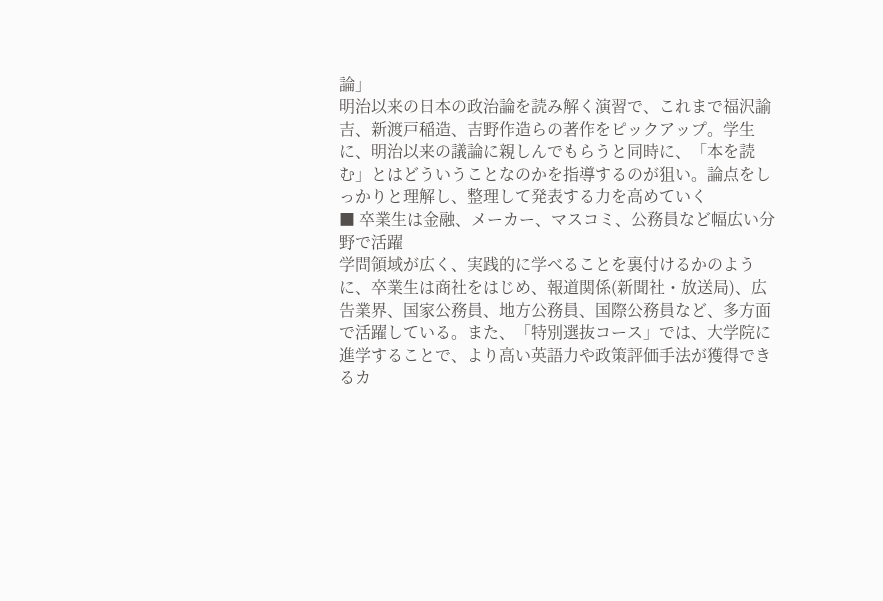論」
明治以来の日本の政治論を読み解く演習で、これまで福沢諭吉、新渡戸稲造、吉野作造らの著作をピックアップ。学生に、明治以来の議論に親しんでもらうと同時に、「本を読む」とはどういうことなのかを指導するのが狙い。論点をしっかりと理解し、整理して発表する力を高めていく
■ 卒業生は金融、メーカー、マスコミ、公務員など幅広い分野で活躍
学問領域が広く、実践的に学べることを裏付けるかのように、卒業生は商社をはじめ、報道関係(新聞社・放送局)、広告業界、国家公務員、地方公務員、国際公務員など、多方面で活躍している。また、「特別選抜コース」では、大学院に進学することで、より高い英語力や政策評価手法が獲得できるカ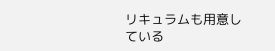リキュラムも用意している